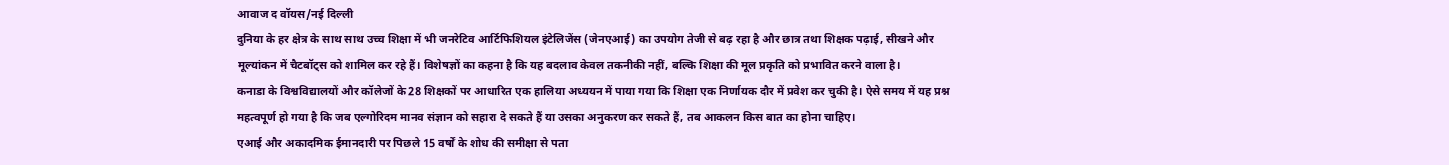आवाज द वॉयस/नई दिल्ली
दुनिया के हर क्षेत्र के साथ साथ उच्च शिक्षा में भी जनरेटिव आर्टिफिशियल इंटेलिजेंस (जेनएआई) का उपयोग तेजी से बढ़ रहा है और छात्र तथा शिक्षक पढ़ाई, सीखने और मूल्यांकन में चैटबॉट्स को शामिल कर रहे हैं। विशेषज्ञों का कहना है कि यह बदलाव केवल तकनीकी नहीं, बल्कि शिक्षा की मूल प्रकृति को प्रभावित करने वाला है।
कनाडा के विश्वविद्यालयों और कॉलेजों के 28 शिक्षकों पर आधारित एक हालिया अध्ययन में पाया गया कि शिक्षा एक निर्णायक दौर में प्रवेश कर चुकी है। ऐसे समय में यह प्रश्न महत्वपूर्ण हो गया है कि जब एल्गोरिदम मानव संज्ञान को सहारा दे सकते हैं या उसका अनुकरण कर सकते हैं, तब आकलन किस बात का होना चाहिए।
एआई और अकादमिक ईमानदारी पर पिछले 15 वर्षों के शोध की समीक्षा से पता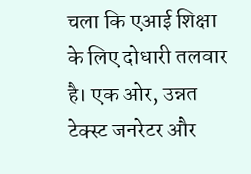चला कि एआई शिक्षा के लिए दोधारी तलवार है। एक ओर, उन्नत टेक्स्ट जनरेटर और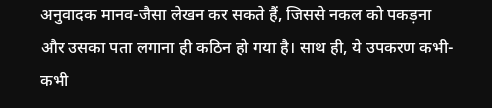अनुवादक मानव-जैसा लेखन कर सकते हैं, जिससे नकल को पकड़ना और उसका पता लगाना ही कठिन हो गया है। साथ ही, ये उपकरण कभी-कभी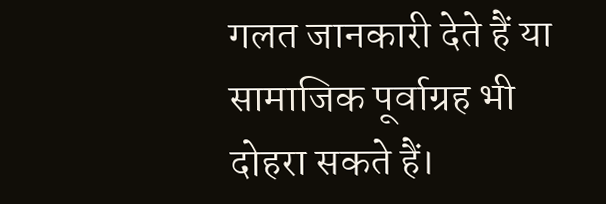गलत जानकारी देते हैं या सामाजिक पूर्वाग्रह भी दोहरा सकते हैं।